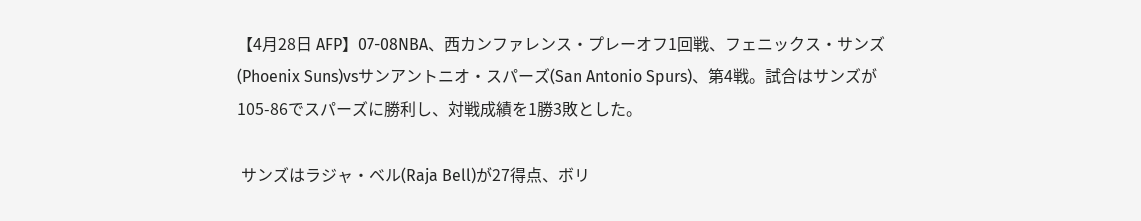【4月28日 AFP】07-08NBA、西カンファレンス・プレーオフ1回戦、フェニックス・サンズ(Phoenix Suns)vsサンアントニオ・スパーズ(San Antonio Spurs)、第4戦。試合はサンズが105-86でスパーズに勝利し、対戦成績を1勝3敗とした。

 サンズはラジャ・ベル(Raja Bell)が27得点、ボリ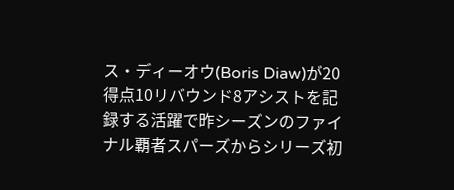ス・ディーオウ(Boris Diaw)が20得点10リバウンド8アシストを記録する活躍で昨シーズンのファイナル覇者スパーズからシリーズ初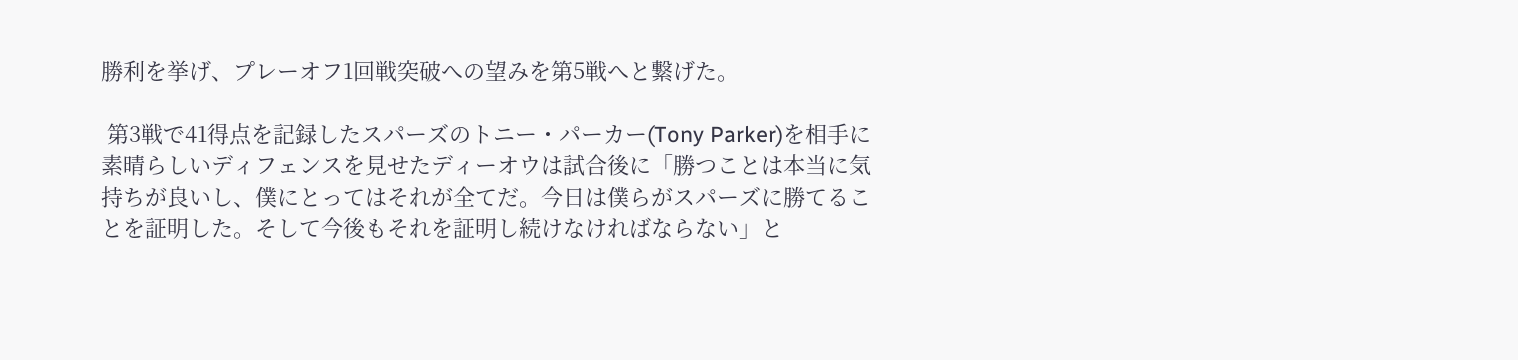勝利を挙げ、プレーオフ1回戦突破への望みを第5戦へと繋げた。

 第3戦で41得点を記録したスパーズのトニー・パーカー(Tony Parker)を相手に素晴らしいディフェンスを見せたディーオウは試合後に「勝つことは本当に気持ちが良いし、僕にとってはそれが全てだ。今日は僕らがスパーズに勝てることを証明した。そして今後もそれを証明し続けなければならない」と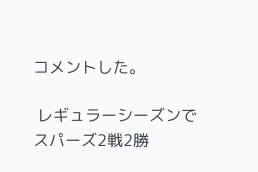コメントした。

 レギュラーシーズンでスパーズ2戦2勝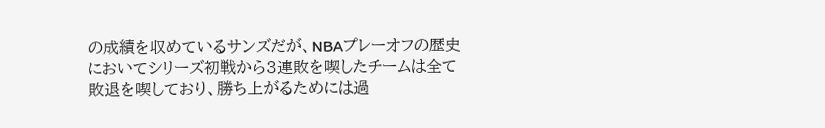の成績を収めているサンズだが、NBAプレーオフの歴史においてシリーズ初戦から3連敗を喫したチームは全て敗退を喫しており、勝ち上がるためには過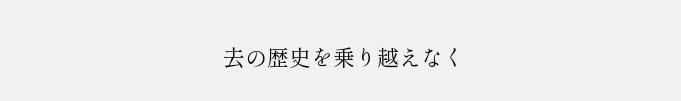去の歴史を乗り越えなく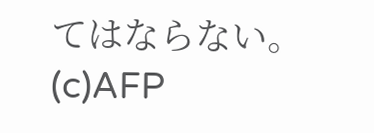てはならない。(c)AFP